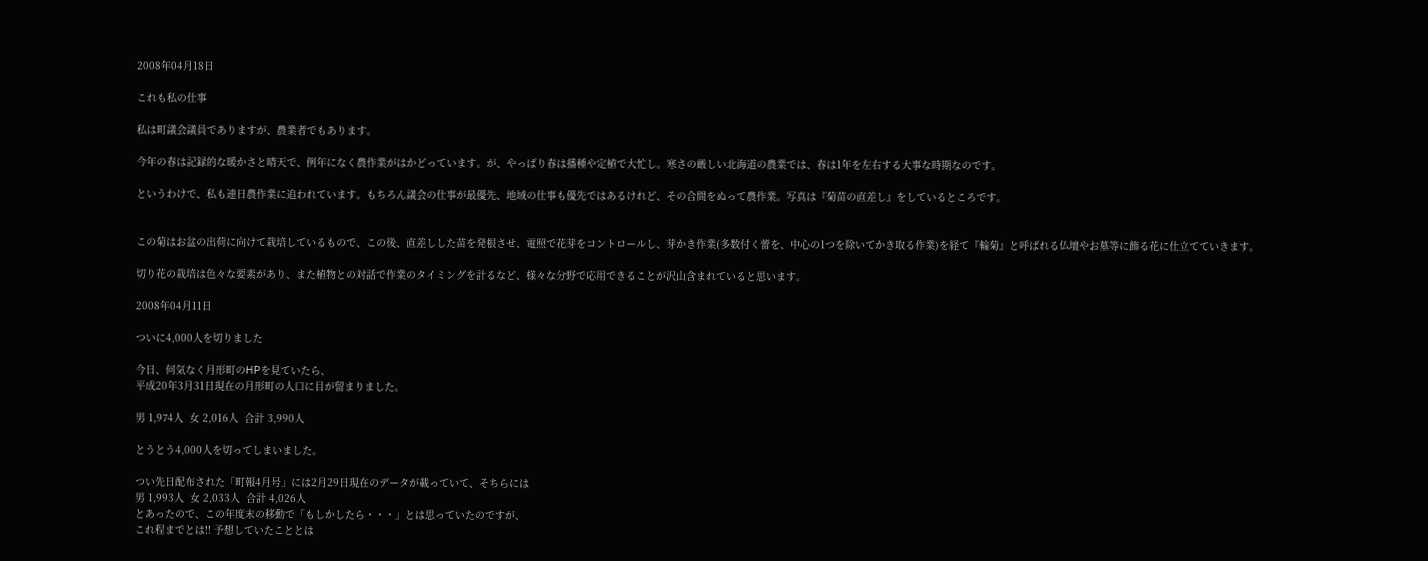2008年04月18日

これも私の仕事

私は町議会議員でありますが、農業者でもあります。

今年の春は記録的な暖かさと晴天で、例年になく農作業がはかどっています。が、やっぱり春は播種や定植で大忙し。寒さの厳しい北海道の農業では、春は1年を左右する大事な時期なのです。

というわけで、私も連日農作業に追われています。もちろん議会の仕事が最優先、地域の仕事も優先ではあるけれど、その合間をぬって農作業。写真は『菊苗の直差し』をしているところです。


この菊はお盆の出荷に向けて栽培しているもので、この後、直差しした苗を発根させ、電照で花芽をコントロールし、芽かき作業(多数付く蕾を、中心の1つを除いてかき取る作業)を経て『輪菊』と呼ばれる仏壇やお墓等に飾る花に仕立てていきます。

切り花の栽培は色々な要素があり、また植物との対話で作業のタイミングを計るなど、様々な分野で応用できることが沢山含まれていると思います。

2008年04月11日

ついに4,000人を切りました

今日、何気なく月形町のHPを見ていたら、
平成20年3月31日現在の月形町の人口に目が留まりました。

男 1,974人  女 2,016人  合計 3,990人

とうとう4,000人を切ってしまいました。

つい先日配布された「町報4月号」には2月29日現在のデータが載っていて、そちらには
男 1,993人  女 2,033人  合計 4,026人
とあったので、この年度末の移動で「もしかしたら・・・」とは思っていたのですが、
これ程までとは!! 予想していたこととは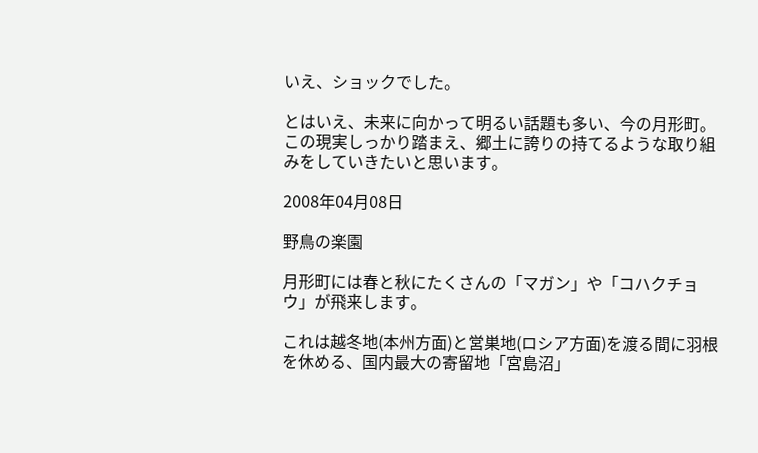いえ、ショックでした。

とはいえ、未来に向かって明るい話題も多い、今の月形町。
この現実しっかり踏まえ、郷土に誇りの持てるような取り組みをしていきたいと思います。

2008年04月08日

野鳥の楽園

月形町には春と秋にたくさんの「マガン」や「コハクチョウ」が飛来します。

これは越冬地(本州方面)と営巣地(ロシア方面)を渡る間に羽根を休める、国内最大の寄留地「宮島沼」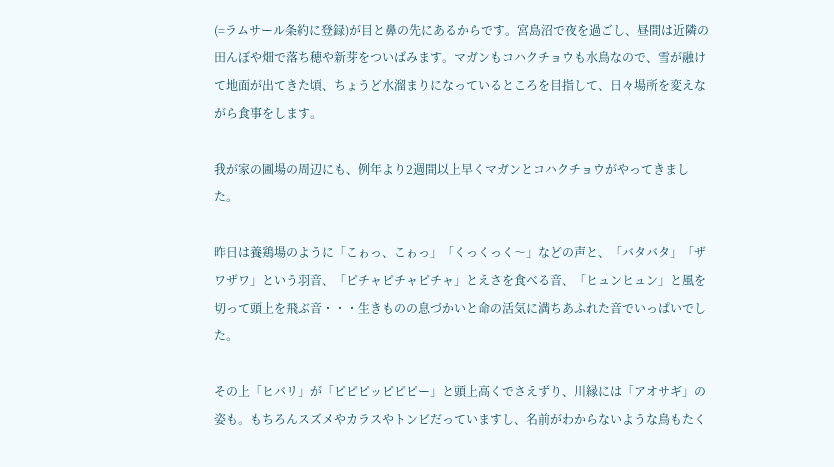(=ラムサール条約に登録)が目と鼻の先にあるからです。宮島沼で夜を過ごし、昼間は近隣の田んぼや畑で落ち穂や新芽をついばみます。マガンもコハクチョウも水鳥なので、雪が融けて地面が出てきた頃、ちょうど水溜まりになっているところを目指して、日々場所を変えながら食事をします。

我が家の圃場の周辺にも、例年より2週間以上早くマガンとコハクチョウがやってきました。

昨日は養鶏場のように「こゎっ、こゎっ」「くっくっく〜」などの声と、「バタバタ」「ザワザワ」という羽音、「ピチャピチャピチャ」とえさを食べる音、「ヒュンヒュン」と風を切って頭上を飛ぶ音・・・生きものの息づかいと命の活気に満ちあふれた音でいっぱいでした。

その上「ヒバリ」が「ピピピッピピピー」と頭上高くでさえずり、川縁には「アオサギ」の姿も。もちろんスズメやカラスやトンビだっていますし、名前がわからないような鳥もたく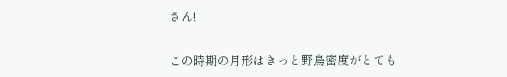さん!

この時期の月形はきっと野鳥密度がとても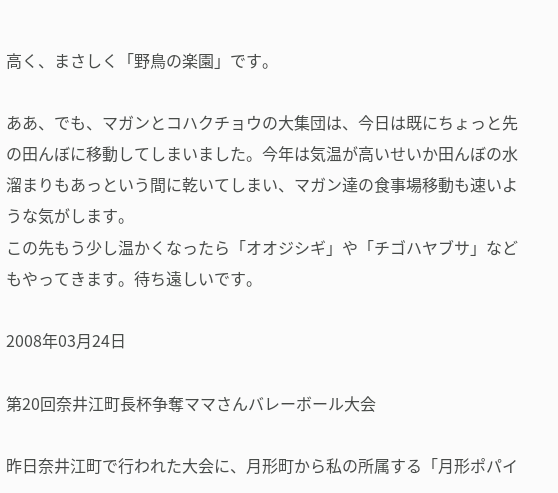高く、まさしく「野鳥の楽園」です。

ああ、でも、マガンとコハクチョウの大集団は、今日は既にちょっと先の田んぼに移動してしまいました。今年は気温が高いせいか田んぼの水溜まりもあっという間に乾いてしまい、マガン達の食事場移動も速いような気がします。
この先もう少し温かくなったら「オオジシギ」や「チゴハヤブサ」などもやってきます。待ち遠しいです。

2008年03月24日

第20回奈井江町長杯争奪ママさんバレーボール大会

昨日奈井江町で行われた大会に、月形町から私の所属する「月形ポパイ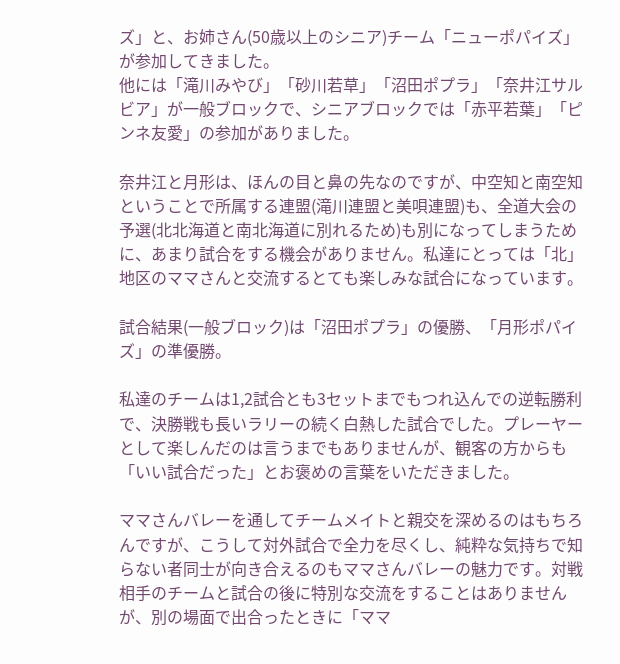ズ」と、お姉さん(50歳以上のシニア)チーム「ニューポパイズ」が参加してきました。
他には「滝川みやび」「砂川若草」「沼田ポプラ」「奈井江サルビア」が一般ブロックで、シニアブロックでは「赤平若葉」「ピンネ友愛」の参加がありました。

奈井江と月形は、ほんの目と鼻の先なのですが、中空知と南空知ということで所属する連盟(滝川連盟と美唄連盟)も、全道大会の予選(北北海道と南北海道に別れるため)も別になってしまうために、あまり試合をする機会がありません。私達にとっては「北」地区のママさんと交流するとても楽しみな試合になっています。

試合結果(一般ブロック)は「沼田ポプラ」の優勝、「月形ポパイズ」の準優勝。

私達のチームは1,2試合とも3セットまでもつれ込んでの逆転勝利で、決勝戦も長いラリーの続く白熱した試合でした。プレーヤーとして楽しんだのは言うまでもありませんが、観客の方からも「いい試合だった」とお褒めの言葉をいただきました。

ママさんバレーを通してチームメイトと親交を深めるのはもちろんですが、こうして対外試合で全力を尽くし、純粋な気持ちで知らない者同士が向き合えるのもママさんバレーの魅力です。対戦相手のチームと試合の後に特別な交流をすることはありませんが、別の場面で出合ったときに「ママ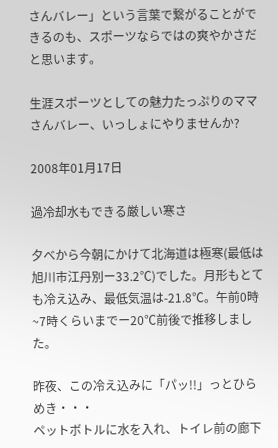さんバレー」という言葉で繋がることができるのも、スポーツならではの爽やかさだと思います。

生涯スポーツとしての魅力たっぷりのママさんバレー、いっしょにやりませんか?

2008年01月17日

過冷却水もできる厳しい寒さ

夕べから今朝にかけて北海道は極寒(最低は旭川市江丹別ー33.2℃)でした。月形もとても冷え込み、最低気温は-21.8℃。午前0時~7時くらいまでー20℃前後で推移しました。

昨夜、この冷え込みに「パッ!!」っとひらめき・・・
ペットボトルに水を入れ、トイレ前の廊下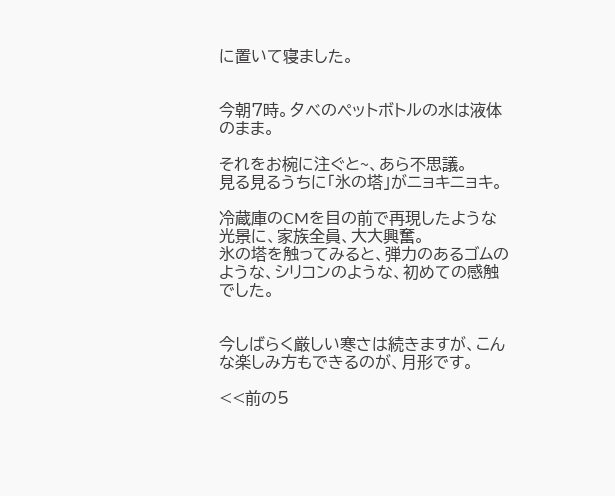に置いて寝ました。


今朝7時。夕べのペットボトルの水は液体のまま。

それをお椀に注ぐと~、あら不思議。
見る見るうちに「氷の塔」がニョキニョキ。

冷蔵庫のCMを目の前で再現したような光景に、家族全員、大大興奮。
氷の塔を触ってみると、弾力のあるゴムのような、シリコンのような、初めての感触でした。


今しばらく厳しい寒さは続きますが、こんな楽しみ方もできるのが、月形です。

<<前の5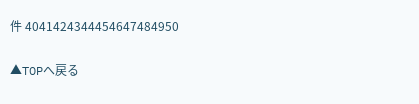件 4041424344454647484950

▲TOPへ戻る